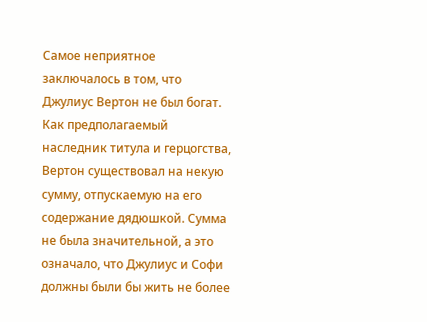Самое неприятное заключалось в том, что Джулиус Вертон не был богат. Как предполагаемый наследник титула и герцогства, Вертон существовал на некую сумму, отпускаемую на его содержание дядюшкой. Сумма не была значительной, а это означало, что Джулиус и Софи должны были бы жить не более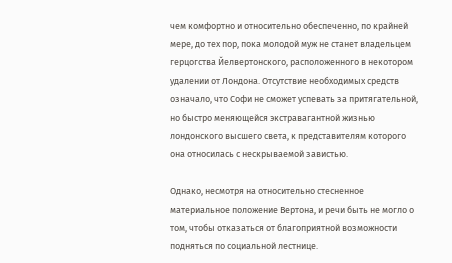чем комфортно и относительно обеспеченно, по крайней мере, до тех пор, пока молодой муж не станет владельцем герцогства Йелвертонского, расположенного в некотором удалении от Лондона. Отсутствие необходимых средств означало, что Софи не сможет успевать за притягательной, но быстро меняющейся экстравагантной жизнью лондонского высшего света, к представителям которого она относилась с нескрываемой завистью.

Однако, несмотря на относительно стесненное материальное положение Вертона, и речи быть не могло о том, чтобы отказаться от благоприятной возможности подняться по социальной лестнице.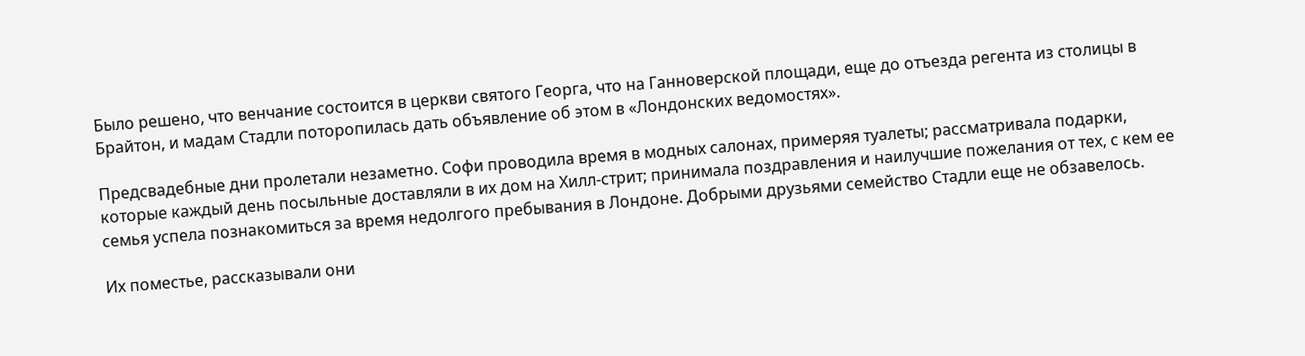Было решено, что венчание состоится в церкви святого Георга, что на Ганноверской площади, еще до отъезда регента из столицы в Брайтон, и мадам Стадли поторопилась дать объявление об этом в «Лондонских ведомостях».

Предсвадебные дни пролетали незаметно. Софи проводила время в модных салонах, примеряя туалеты; рассматривала подарки, которые каждый день посыльные доставляли в их дом на Хилл-стрит; принимала поздравления и наилучшие пожелания от тех, с кем ее семья успела познакомиться за время недолгого пребывания в Лондоне. Добрыми друзьями семейство Стадли еще не обзавелось.

Их поместье, рассказывали они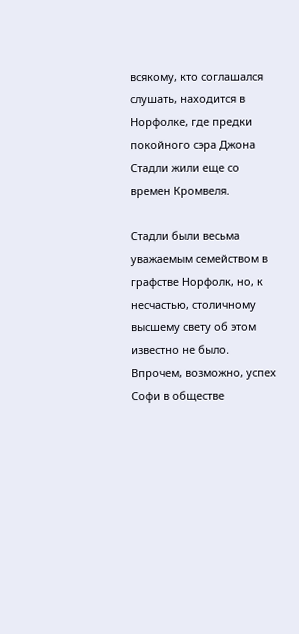всякому, кто соглашался слушать, находится в Норфолке, где предки покойного сэра Джона Стадли жили еще со времен Кромвеля.

Стадли были весьма уважаемым семейством в графстве Норфолк, но, к несчастью, столичному высшему свету об этом известно не было. Впрочем, возможно, успех Софи в обществе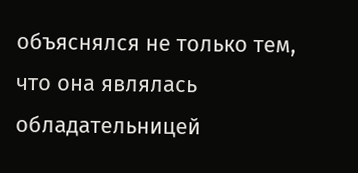объяснялся не только тем, что она являлась обладательницей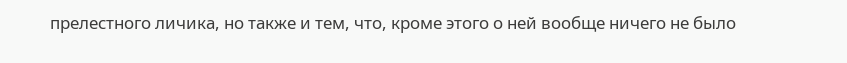прелестного личика, но также и тем, что, кроме этого о ней вообще ничего не было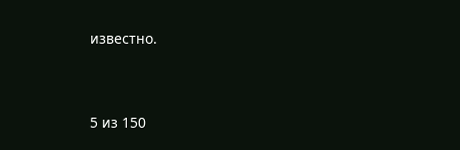известно.



5 из 150